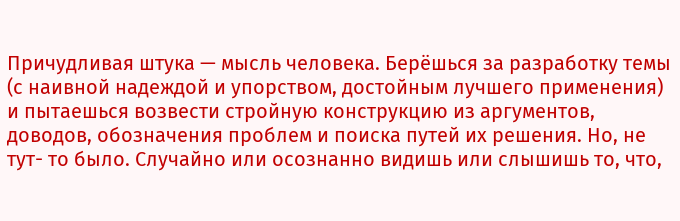Причудливая штука — мысль человека. Берёшься за разработку темы (с наивной надеждой и упорством, достойным лучшего применения) и пытаешься возвести стройную конструкцию из аргументов, доводов, обозначения проблем и поиска путей их решения. Но, не тут- то было. Случайно или осознанно видишь или слышишь то, что,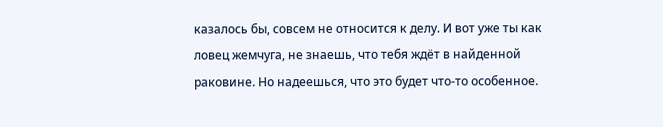казалось бы, совсем не относится к делу. И вот уже ты как ловец жемчуга, не знаешь, что тебя ждёт в найденной раковине. Но надеешься, что это будет что-то особенное.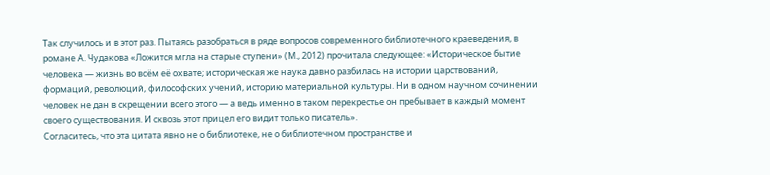Так случилось и в этот раз. Пытаясь разобраться в ряде вопросов современного библиотечного краеведения, в романе А. Чудакова «Ложится мгла на старые ступени» (М., 2012) прочитала следующее: «Историческое бытие человека — жизнь во всём её охвате; историческая же наука давно разбилась на истории царствований, формаций, революций, философских учений, историю материальной культуры. Ни в одном научном сочинении человек не дан в скрещении всего этого — а ведь именно в таком перекрестье он пребывает в каждый момент своего существования. И сквозь этот прицел его видит только писатель».
Согласитесь, что эта цитата явно не о библиотеке, не о библиотечном пространстве и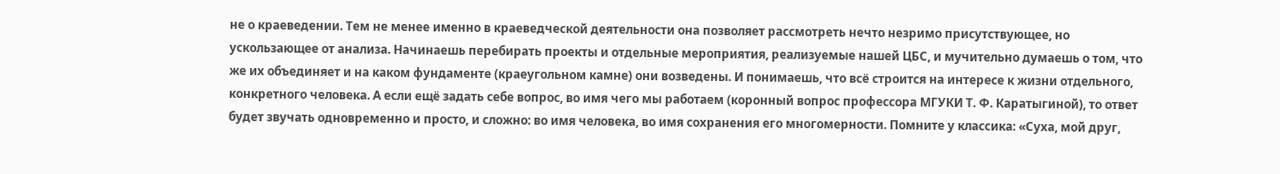не о краеведении. Тем не менее именно в краеведческой деятельности она позволяет рассмотреть нечто незримо присутствующее, но ускользающее от анализа. Начинаешь перебирать проекты и отдельные мероприятия, реализуемые нашей ЦБС, и мучительно думаешь о том, что же их объединяет и на каком фундаменте (краеугольном камне) они возведены. И понимаешь, что всё строится на интересе к жизни отдельного, конкретного человека. А если ещё задать себе вопрос, во имя чего мы работаем (коронный вопрос профессора МГУКИ Т. Ф. Каратыгиной), то ответ будет звучать одновременно и просто, и сложно: во имя человека, во имя сохранения его многомерности. Помните у классика: «Суха, мой друг,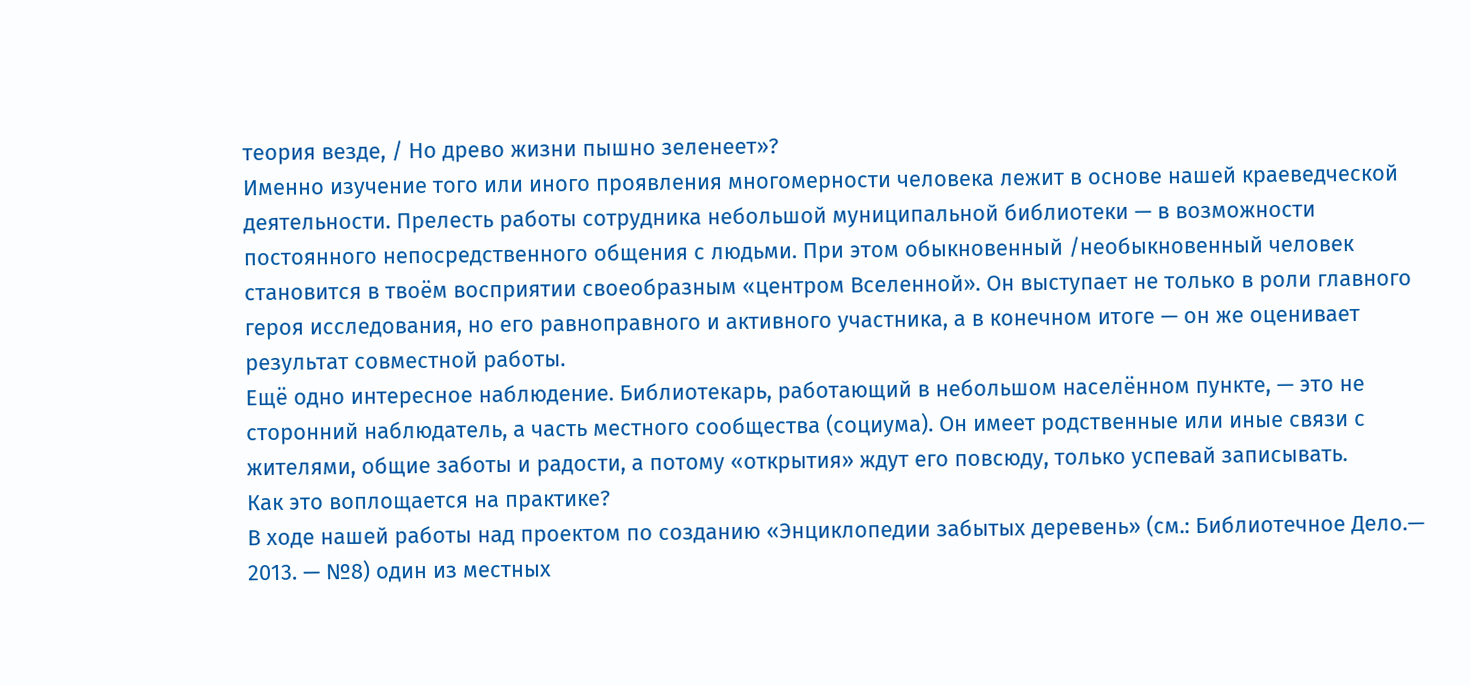теория везде, / Но древо жизни пышно зеленеет»?
Именно изучение того или иного проявления многомерности человека лежит в основе нашей краеведческой деятельности. Прелесть работы сотрудника небольшой муниципальной библиотеки — в возможности постоянного непосредственного общения с людьми. При этом обыкновенный /необыкновенный человек становится в твоём восприятии своеобразным «центром Вселенной». Он выступает не только в роли главного героя исследования, но его равноправного и активного участника, а в конечном итоге — он же оценивает результат совместной работы.
Ещё одно интересное наблюдение. Библиотекарь, работающий в небольшом населённом пункте, — это не сторонний наблюдатель, а часть местного сообщества (социума). Он имеет родственные или иные связи с жителями, общие заботы и радости, а потому «открытия» ждут его повсюду, только успевай записывать.
Как это воплощается на практике?
В ходе нашей работы над проектом по созданию «Энциклопедии забытых деревень» (см.: Библиотечное Дело.— 2013. — №8) один из местных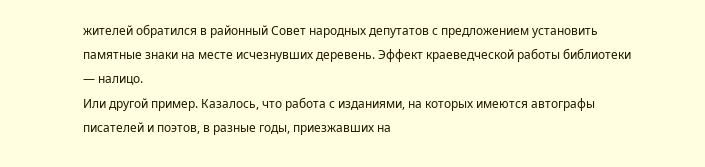жителей обратился в районный Совет народных депутатов с предложением установить памятные знаки на месте исчезнувших деревень. Эффект краеведческой работы библиотеки — налицо.
Или другой пример. Казалось, что работа с изданиями, на которых имеются автографы писателей и поэтов, в разные годы, приезжавших на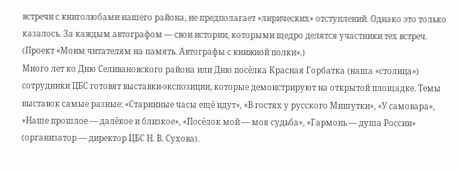встречи с книголюбами нашего района, не предполагает «лирических» отступлений. Однако это только казалось. За каждым автографом — свои истории, которыми щедро делятся участники тех встреч. (Проект «Моим читателям на память. Автографы с книжной полки».)
Много лет ко Дню Селивановского района или Дню посёлка Красная Горбатка (наша «столица») сотрудники ЦБС готовят выставки-экспозиции, которые демонстрируют на открытой площадке. Темы выставок самые разные: «Старинные часы ещё идут», «В гостях у русского Мишутки», «У самовара», «Наше прошлое — далёкое и близкое», «Посёлок мой — моя судьба», «Гармонь — душа России» (организатор — директор ЦБС Н. В. Сухова).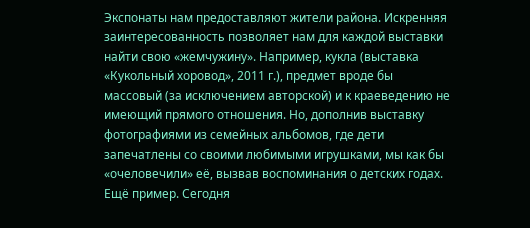Экспонаты нам предоставляют жители района. Искренняя заинтересованность позволяет нам для каждой выставки найти свою «жемчужину». Например, кукла (выставка «Кукольный хоровод», 2011 г.), предмет вроде бы массовый (за исключением авторской) и к краеведению не имеющий прямого отношения. Но, дополнив выставку фотографиями из семейных альбомов, где дети запечатлены со своими любимыми игрушками, мы как бы «очеловечили» её, вызвав воспоминания о детских годах.
Ещё пример. Сегодня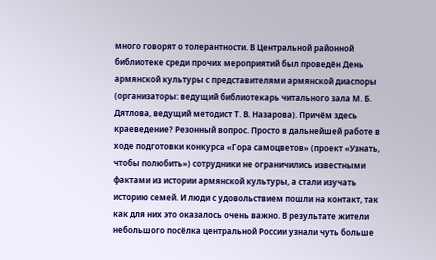много говорят о толерантности. В Центральной районной библиотеке среди прочих мероприятий был проведён День армянской культуры с представителями армянской диаспоры (организаторы: ведущий библиотекарь читального зала М. Б. Дятлова, ведущий методист Т. В. Назарова). Причём здесь краеведение? Резонный вопрос. Просто в дальнейшей работе в ходе подготовки конкурса «Гора самоцветов» (проект «Узнать, чтобы полюбить») сотрудники не ограничились известными фактами из истории армянской культуры, а стали изучать историю семей. И люди с удовольствием пошли на контакт, так как для них это оказалось очень важно. В результате жители небольшого посёлка центральной России узнали чуть больше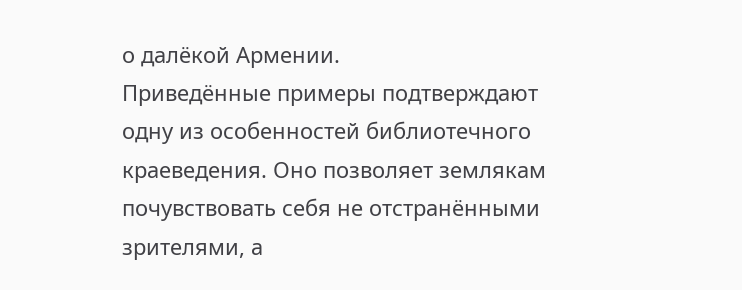о далёкой Армении.
Приведённые примеры подтверждают одну из особенностей библиотечного краеведения. Оно позволяет землякам почувствовать себя не отстранёнными зрителями, а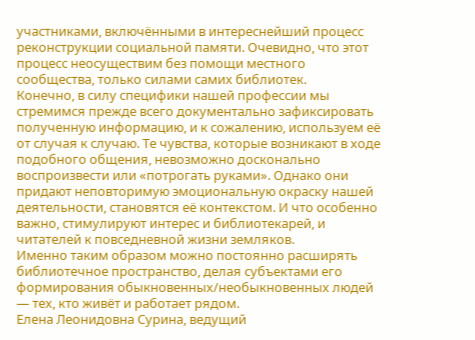участниками, включёнными в интереснейший процесс реконструкции социальной памяти. Очевидно, что этот процесс неосуществим без помощи местного сообщества, только силами самих библиотек.
Конечно, в силу специфики нашей профессии мы стремимся прежде всего документально зафиксировать полученную информацию, и к сожалению, используем её от случая к случаю. Те чувства, которые возникают в ходе подобного общения, невозможно досконально воспроизвести или «потрогать руками». Однако они придают неповторимую эмоциональную окраску нашей деятельности, становятся её контекстом. И что особенно важно, стимулируют интерес и библиотекарей, и читателей к повседневной жизни земляков.
Именно таким образом можно постоянно расширять библиотечное пространство, делая субъектами его формирования обыкновенных/необыкновенных людей — тех, кто живёт и работает рядом.
Елена Леонидовна Сурина, ведущий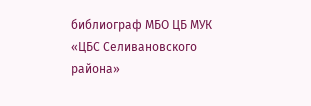библиограф МБО ЦБ МУК «ЦБС Селивановского района»